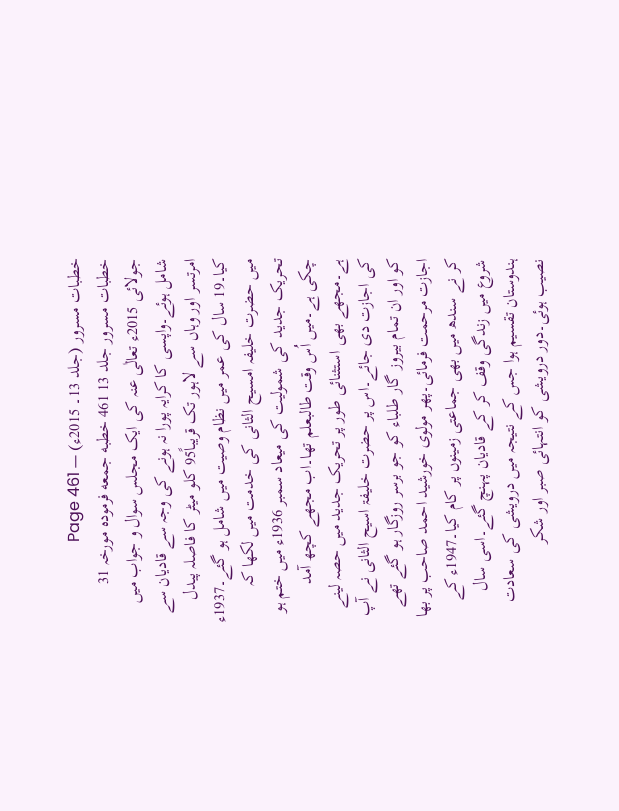خطبات مسرور (جلد 13۔ 2015ء) — Page 461
خطبات مسرور جلد 13 461 خطبه جمعه فرمودہ مورخہ 31 جولائی 2015ء تعالٰی عنہ کی ایک مجلس سوال و جواب میں شامل ہوئے۔واپسی کا کرایہ پورا نہ ہونے کی وجہ سے قادیان سے امرتسر اور وہاں سے لاہور تک قریباً95 کلو میٹر کا فاصلہ پیدل کیا۔19 سال کی عمر میں نظام وصیت میں شامل ہو گئے۔1937ء میں حضرت خلیفہ امسیح الثانی کی خدمت میں لکھا کہ تحریک جدید کی شمولیت کی میعاد سمبر 1936ء میں ختم ہو چکی ہے۔میں اُس وقت طالبعلم تھا۔اب مجھے کچھ آمد ہے۔مجھے بھی استثنائی طور پر تحریک جدید میں حصہ لینے کی اجازت دی جائے۔اس پر حضرت خلیفۃ اسیح الثانی نے آپ کو اور ان تمام بیروز گار طلباء کو جو برسر روزگار ہو گئے تھے اجازت مرحمت فرمائی۔پھر مولوی خورشید احمد صاحب پر بھا کر نے سندھ میں بھی جماعتی زمینوں پر کام کیا۔1947ء کے شروع میں زندگی وقف کر کے قادیان پہنچ گئے۔اسی سال ہندوستان تقسیم ہوا جس کے نتیجہ میں درویشی کی سعادت نصیب ہوئی۔دور درویشی کو انتہائی صبر اور شکر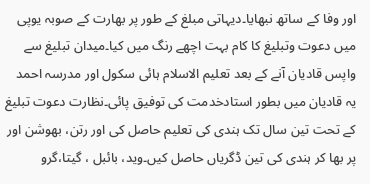اور وفا کے ساتھ نبھایا۔دیہاتی مبلغ کے طور پر بھارت کے صوبہ یوپی میں دعوت وتبلیغ کا کام بہت اچھے رنگ میں کیا۔میدان تبلیغ سے واپس قادیان آنے کے بعد تعلیم الاسلام ہائی سکول اور مدرسہ احمد یہ قادیان میں بطور استادخدمت کی توفیق پائی۔نظارت دعوت تبلیغ کے تحت تین سال تک ہندی کی تعلیم حاصل کی اور رتن، بھوشن اور پر بھا کر ہندی کی تین ڈگریاں حاصل کیں۔وید، بائبل ، گیتا،گرو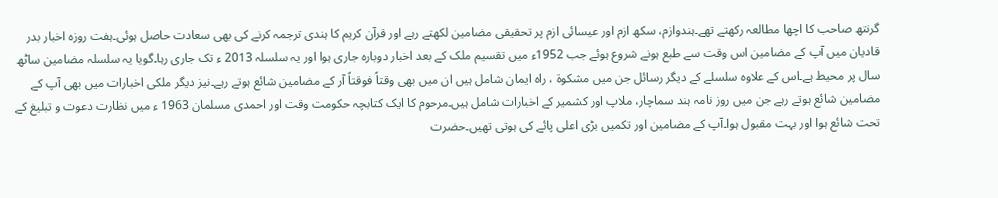گرنتھ صاحب کا اچھا مطالعہ رکھتے تھے۔ہندوازم، سکھ ازم اور عیسائی ازم پر تحقیقی مضامین لکھتے رہے اور قرآن کریم کا ہندی ترجمہ کرنے کی بھی سعادت حاصل ہوئی۔ہفت روزہ اخبار بدر قادیان میں آپ کے مضامین اس وقت سے طبع ہونے شروع ہوئے جب 1952ء میں تقسیم ملک کے بعد اخبار دوبارہ جاری ہوا اور یہ سلسلہ 2013 ء تک جاری رہا۔گویا یہ سلسلہ مضامین ساٹھ سال پر محیط ہے۔اس کے علاوہ سلسلے کے دیگر رسائل جن میں مشکوۃ ، راہ ایمان شامل ہیں ان میں بھی وقتاً فوقتاً آر کے مضامین شائع ہوتے رہے۔نیز دیگر ملکی اخبارات میں بھی آپ کے مضامین شائع ہوتے رہے جن میں روز نامہ ہند سماچار، ملاپ اور کشمیر کے اخبارات شامل ہیں۔مرحوم کا ایک کتابچہ حکومت وقت اور احمدی مسلمان 1963 ء میں نظارت دعوت و تبلیغ کے تحت شائع ہوا اور بہت مقبول ہوا۔آپ کے مضامین اور تکمیں بڑی اعلی پائے کی ہوتی تھیں۔حضرت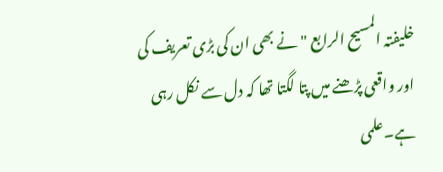خلیفتہ المسیح الرابع " نے بھی ان کی بڑی تعریف کی اور واقعی پڑھنے میں پتا لگتا تھا کہ دل سے نکل رہی ہے۔علمی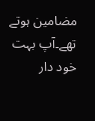مضامین ہوتے تھے۔آپ بہت خود دار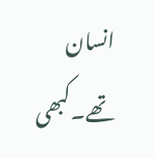انسان تھے۔کبھی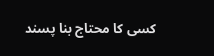کسی کا محتاج بنا پسند